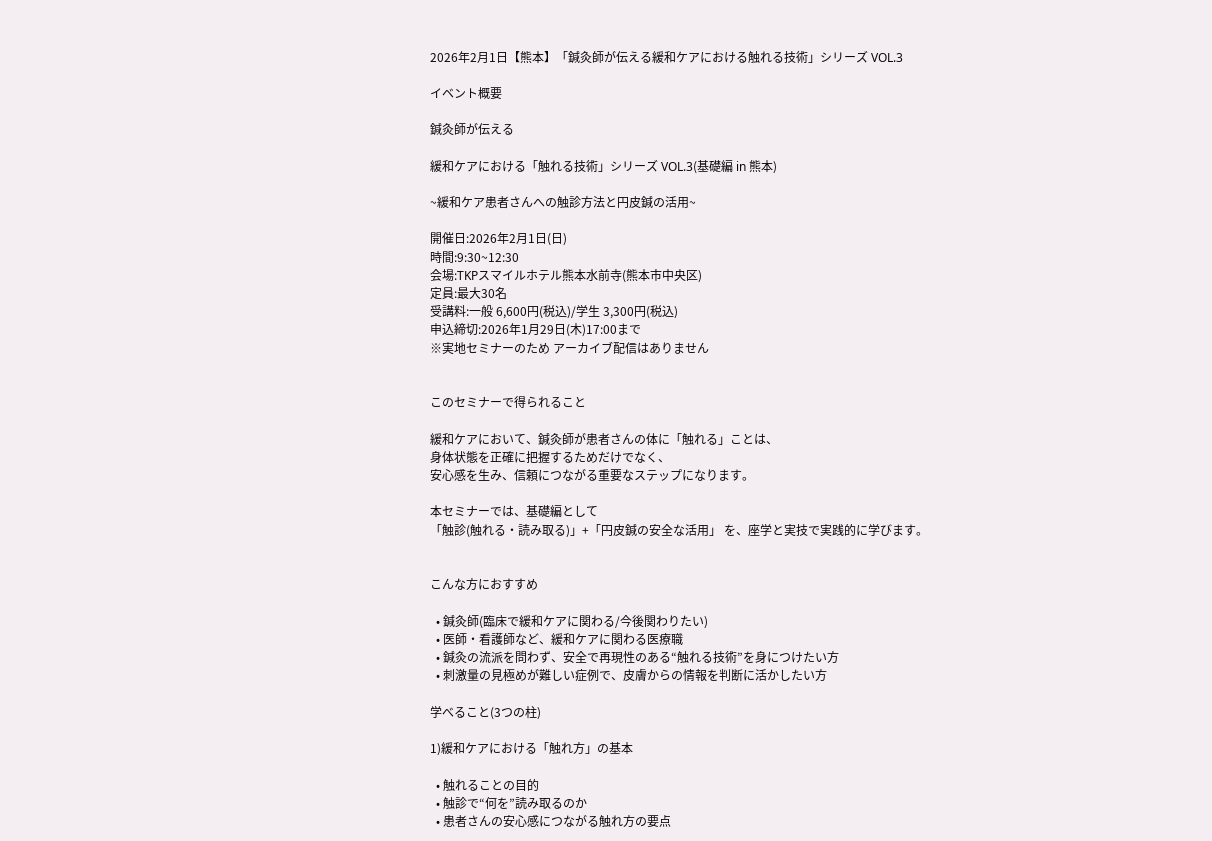2026年2月1日【熊本】「鍼灸師が伝える緩和ケアにおける触れる技術」シリーズ VOL.3

イベント概要

鍼灸師が伝える

緩和ケアにおける「触れる技術」シリーズ VOL.3(基礎編 in 熊本)

~緩和ケア患者さんへの触診方法と円皮鍼の活用~

開催日:2026年2月1日(日)
時間:9:30~12:30
会場:TKPスマイルホテル熊本水前寺(熊本市中央区)
定員:最大30名
受講料:一般 6,600円(税込)/学生 3,300円(税込)
申込締切:2026年1月29日(木)17:00まで
※実地セミナーのため アーカイブ配信はありません


このセミナーで得られること

緩和ケアにおいて、鍼灸師が患者さんの体に「触れる」ことは、
身体状態を正確に把握するためだけでなく、
安心感を生み、信頼につながる重要なステップになります。

本セミナーでは、基礎編として
「触診(触れる・読み取る)」+「円皮鍼の安全な活用」 を、座学と実技で実践的に学びます。


こんな方におすすめ

  • 鍼灸師(臨床で緩和ケアに関わる/今後関わりたい)
  • 医師・看護師など、緩和ケアに関わる医療職
  • 鍼灸の流派を問わず、安全で再現性のある“触れる技術”を身につけたい方
  • 刺激量の見極めが難しい症例で、皮膚からの情報を判断に活かしたい方

学べること(3つの柱)

1)緩和ケアにおける「触れ方」の基本

  • 触れることの目的
  • 触診で“何を”読み取るのか
  • 患者さんの安心感につながる触れ方の要点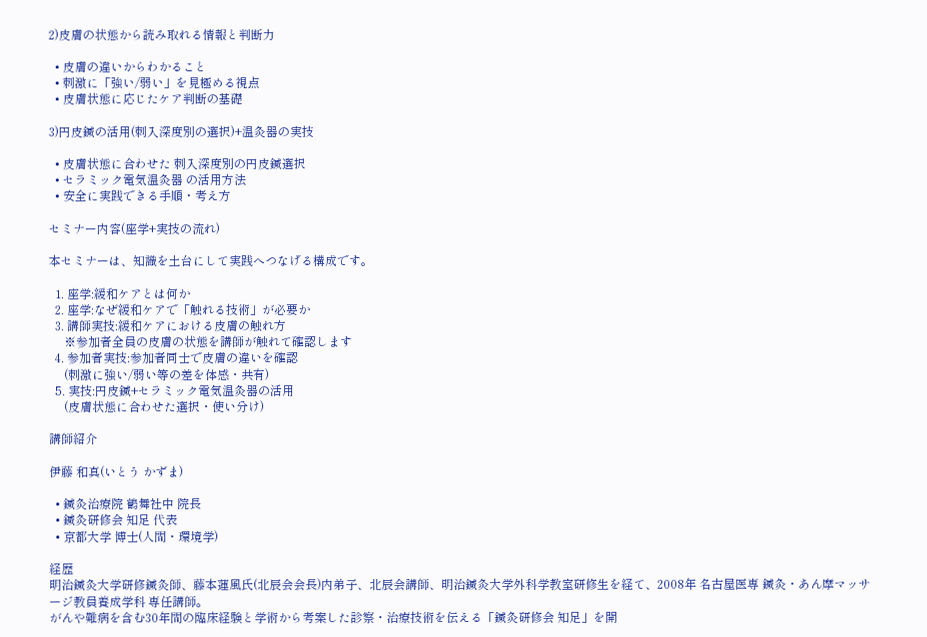2)皮膚の状態から読み取れる情報と判断力

  • 皮膚の違いからわかること
  • 刺激に「強い/弱い」を見極める視点
  • 皮膚状態に応じたケア判断の基礎

3)円皮鍼の活用(刺入深度別の選択)+温灸器の実技

  • 皮膚状態に合わせた 刺入深度別の円皮鍼選択
  • セラミック電気温灸器 の活用方法
  • 安全に実践できる手順・考え方

セミナー内容(座学+実技の流れ)

本セミナーは、知識を土台にして実践へつなげる構成です。

  1. 座学:緩和ケアとは何か
  2. 座学:なぜ緩和ケアで「触れる技術」が必要か
  3. 講師実技:緩和ケアにおける皮膚の触れ方
     ※参加者全員の皮膚の状態を講師が触れて確認します
  4. 参加者実技:参加者同士で皮膚の違いを確認
     (刺激に強い/弱い等の差を体感・共有)
  5. 実技:円皮鍼+セラミック電気温灸器の活用
     (皮膚状態に合わせた選択・使い分け)

講師紹介

伊藤 和真(いとう かずま)

  • 鍼灸治療院 鶴舞社中 院長
  • 鍼灸研修会 知足 代表
  • 京都大学 博士(人間・環境学)

経歴
明治鍼灸大学研修鍼灸師、藤本蓮風氏(北辰会会長)内弟子、北辰会講師、明治鍼灸大学外科学教室研修生を経て、2008年 名古屋医専 鍼灸・あん摩マッサージ教員養成学科 専任講師。
がんや難病を含む30年間の臨床経験と学術から考案した診察・治療技術を伝える「鍼灸研修会 知足」を開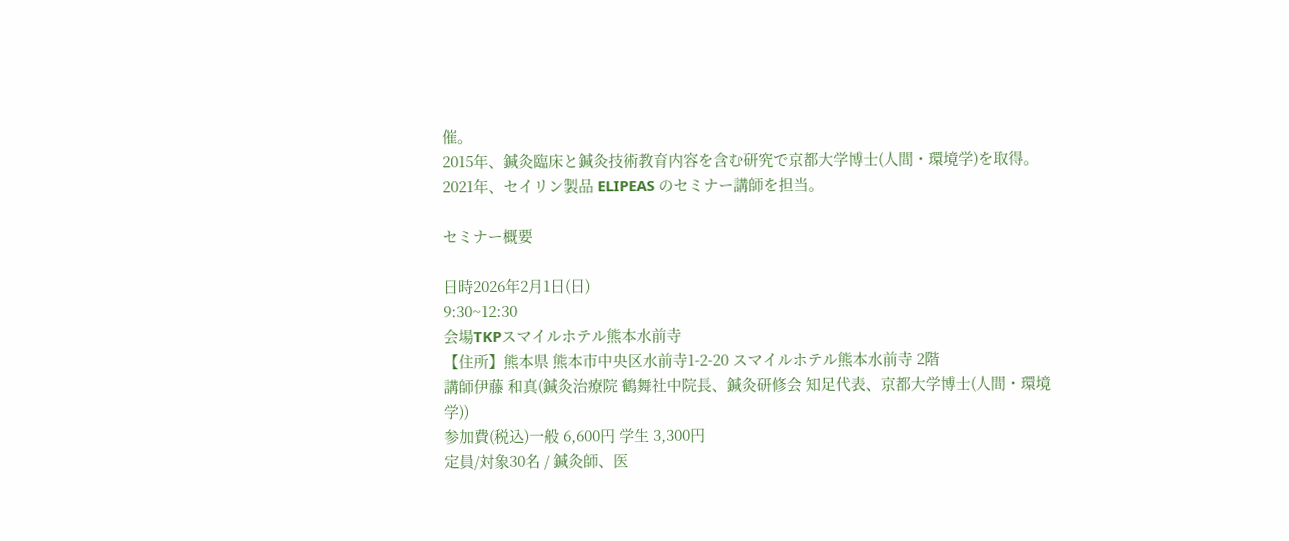催。
2015年、鍼灸臨床と鍼灸技術教育内容を含む研究で京都大学博士(人間・環境学)を取得。
2021年、セイリン製品 ELIPEAS のセミナー講師を担当。

セミナー概要

日時2026年2月1日(日)
9:30~12:30
会場TKPスマイルホテル熊本水前寺
【住所】熊本県 熊本市中央区水前寺1-2-20 スマイルホテル熊本水前寺 2階
講師伊藤 和真(鍼灸治療院 鶴舞社中院長、鍼灸研修会 知足代表、京都大学博士(人間・環境学))
参加費(税込)一般 6,600円 学生 3,300円
定員/対象30名 / 鍼灸師、医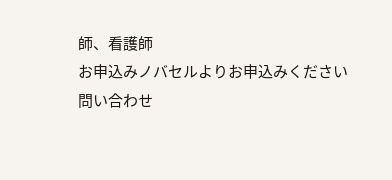師、看護師
お申込みノバセルよりお申込みください
問い合わせ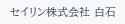セイリン株式会社 白石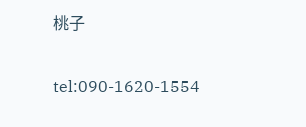桃子

tel:090-1620-1554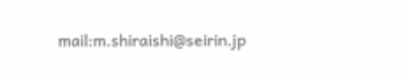mail:m.shiraishi@seirin.jp